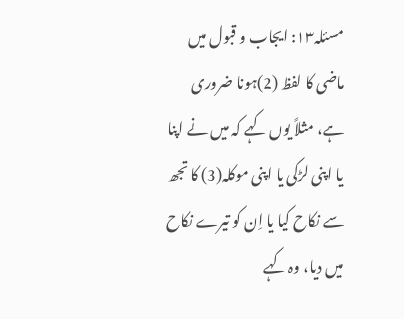مسئلہ۱۳: ایجاب و قبول میں ماضی کا لفظ (2)ہونا ضروری ہے، مثلاً یوں کہے کہ میں نے اپنا یا اپنی لڑکی یا اپنی موکلہ(3) کا تجھ سے نکاح کیا یا اِن کو تیرے نکاح میں دیا، وہ کہے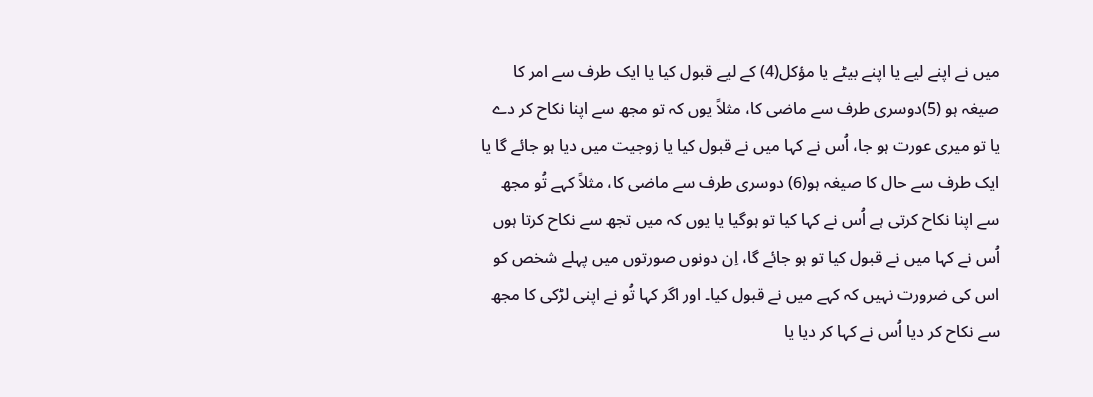میں نے اپنے ليے یا اپنے بیٹے یا مؤکل(4) کے ليے قبول کیا یا ایک طرف سے امر کا صیغہ ہو (5)دوسری طرف سے ماضی کا، مثلاً یوں کہ تو مجھ سے اپنا نکاح کر دے یا تو میری عورت ہو جا، اُس نے کہا میں نے قبول کیا یا زوجیت میں دیا ہو جائے گا یا ایک طرف سے حال کا صیغہ ہو(6) دوسری طرف سے ماضی کا، مثلاً کہے تُو مجھ سے اپنا نکاح کرتی ہے اُس نے کہا کیا تو ہوگيا یا یوں کہ میں تجھ سے نکاح کرتا ہوں اُس نے کہا میں نے قبول کیا تو ہو جائے گا، اِن دونوں صورتوں میں پہلے شخص کو اس کی ضرورت نہیں کہ کہے میں نے قبول کیا۔ اور اگر کہا تُو نے اپنی لڑکی کا مجھ سے نکاح کر دیا اُس نے کہا کر دیا یا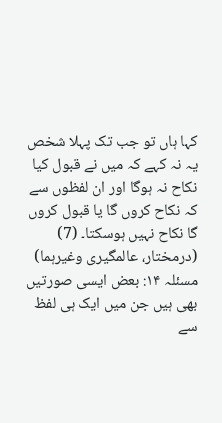کہا ہاں تو جب تک پہلا شخص یہ نہ کہے کہ میں نے قبول کیا نکاح نہ ہوگا اور ان لفظوں سے کہ نکاح کروں گا یا قبول کروں گا نکاح نہیں ہوسکتا۔ (7) (درمختار، عالمگیری وغیرہما)
مسئلہ ۱۴: بعض ایسی صورتیں بھی ہیں جن میں ایک ہی لفظ سے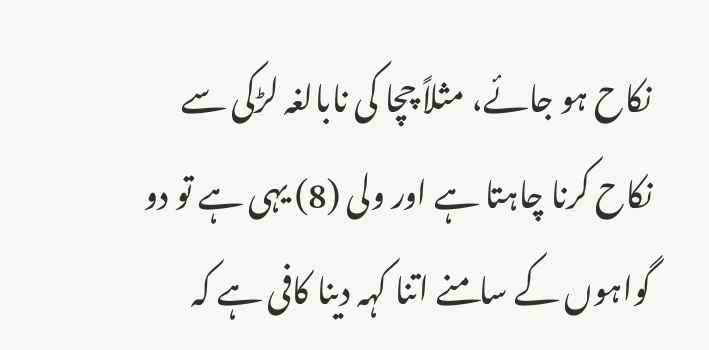نکاح ہو جائے، مثلاً چچا کی نابالغہ لڑکی سے نکاح کرنا چاہتا ہے اور ولی (8) یہی ہے تو دو گواہوں کے سامنے اتنا کہہ دینا کافی ہے کہ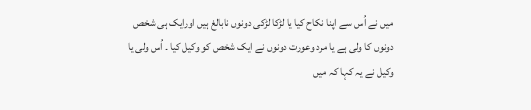میں نے اُس سے اپنا نکاح کیا یا لڑکا لڑکی دونوں نابالغ ہیں اورایک ہی شخص دونوں کا ولی ہے یا مرد وعورت دونوں نے ایک شخص کو وکیل کیا ۔ اُس ولی یا وکیل نے یہ کہا کہ میں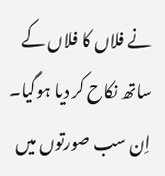نے فلاں کا فلاں کے ساتھ نکاح کر دیا ہوگيا۔ اِن سب صورتوں میں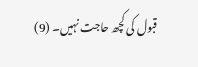قبول کی کچھ حاجت نہیں۔ (9)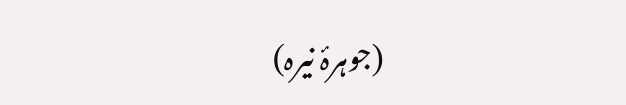(جوہرۂ نیرہ)